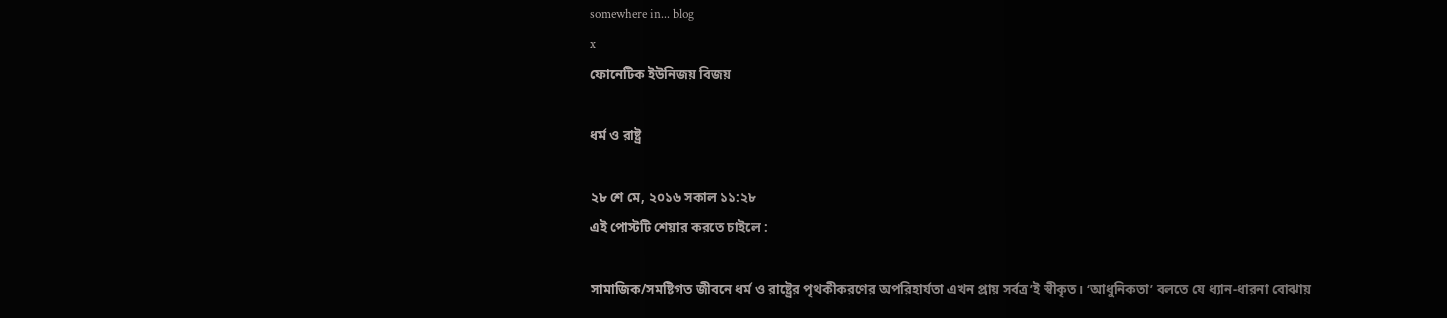somewhere in... blog
x
ফোনেটিক ইউনিজয় বিজয়

ধর্ম ও রাষ্ট্র

২৮ শে মে, ২০১৬ সকাল ১১:২৮
এই পোস্টটি শেয়ার করতে চাইলে :

সামাজিক/সমষ্টিগত জীবনে ধর্ম ও রাষ্ট্রের পৃথকীকরণের অপরিহার্যতা এখন প্রায় সর্বত্র’ই স্বীকৃত। ‘আধুনিকতা’ বলতে যে ধ্যান-ধারনা বোঝায়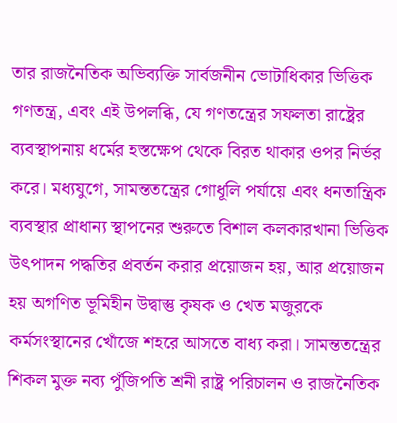তার রাজনৈতিক অভিব্যক্তি সার্বজনীন ভোটাধিকার ভিত্তিক গণতন্ত্র, এবং এই উপলব্ধি, যে গণতন্ত্রের সফলতা রাষ্ট্রের ব্যবস্থাপনায় ধর্মের হস্তক্ষেপ থেকে বিরত থাকার ওপর নির্ভর করে। মধ্যযুগে, সামন্ততন্ত্রের গোধূলি পর্যায়ে এবং ধনতান্ত্রিক ব্যবস্থার প্রাধান্য স্থাপনের শুরুতে বিশাল কলকারখানা ভিত্তিক উৎপাদন পদ্ধতির প্রবর্তন করার প্রয়োজন হয়, আর প্রয়োজন হয় অগণিত ভূমিহীন উদ্বাস্তু কৃষক ও খেত মজুরকে কর্মসংস্থানের খোঁজে শহরে আসতে বাধ্য করা। সামন্ততন্ত্রের শিকল মুক্ত নব্য পুঁজিপতি শ্রনী রাষ্ট্র পরিচালন ও রাজনৈতিক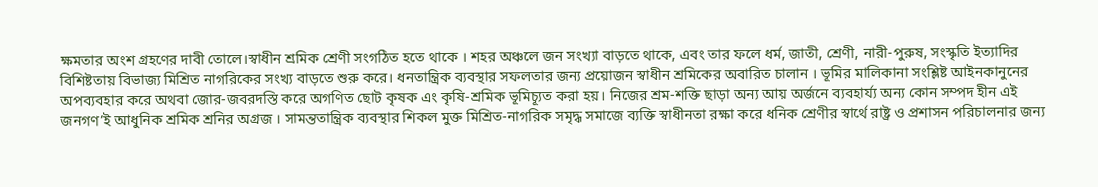ক্ষমতার অংশ গ্রহণের দাবী তোলে।স্বাধীন শ্রমিক শ্রেণী সংগঠিত হতে থাকে । শহর অঞ্চলে জন সংখ্যা বাড়তে থাকে, এবং তার ফলে ধর্ম, জাতী, শ্রেণী, নারী-পুরুষ, সংস্কৃতি ইত্যাদির বিশিষ্টতায় বিভাজ্য মিশ্রিত নাগরিকের সংখ্য বাড়তে শুরু করে। ধনতান্ত্রিক ব্যবস্থার সফলতার জন্য প্রয়োজন স্বাধীন শ্রমিকের অবারিত চালান । ভূমির মালিকানা সংশ্লিষ্ট আইনকানুনের অপব্যবহার করে অথবা জোর-জবরদস্তি করে অগণিত ছোট কৃষক এং কৃষি-শ্রমিক ভূমিচ্যূত করা হয়। নিজের শ্রম-শক্তি ছাড়া অন্য আয় অর্জনে ব্যবহার্য্য অন্য কোন সম্পদ হীন এই জনগণ’ই আধুনিক শ্রমিক শ্রনির অগ্রজ । সামন্ততান্ত্রিক ব্যবস্থার শিকল মুক্ত মিশ্রিত-নাগরিক সমৃদ্ধ সমাজে ব্যক্তি স্বাধীনতা রক্ষা করে ধনিক শ্রেণীর স্বার্থে রাষ্ট্র ও প্রশাসন পরিচালনার জন্য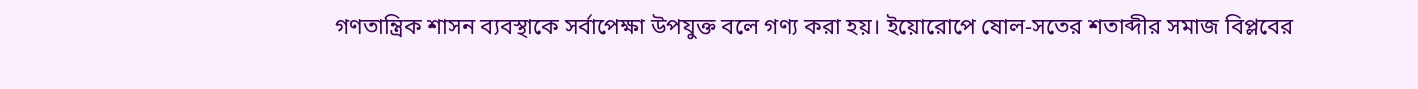গণতান্ত্রিক শাসন ব্যবস্থাকে সর্বাপেক্ষা উপযুক্ত বলে গণ্য করা হয়। ইয়োরোপে ষোল-সতের শতাব্দীর সমাজ বিপ্লবের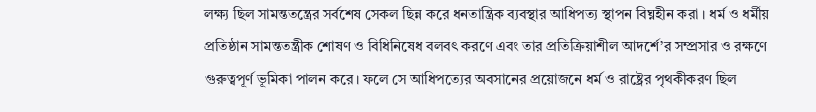লক্ষ্য ছিল সামন্ততন্ত্রের সর্বশেষ সেকল ছিন্ন করে ধনতান্ত্রিক ব্যবস্থার আধিপত্য স্থাপন বিঘ্নহীন করা । ধর্ম ও ধর্মীয় প্রতিষ্ঠান সামন্ততন্ত্রীক শোষণ ও বিধিনিষেধ বলবৎ করণে এবং তার প্রতিক্রিয়াশীল আদর্শে’র সম্প্রসার ও রক্ষণে গুরুত্বপূর্ণ ভূমিকা পালন করে। ফলে সে আধিপত্যের অবসানের প্রয়োজনে ধর্ম ও রাষ্ট্রের পৃথকীকরণ ছিল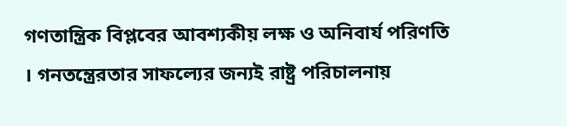গণতান্ত্রিক বিপ্লবের আবশ্যকীয় লক্ষ ও অনিবার্য পরিণতি । গনতন্ত্রেরতার সাফল্যের জন্যই রাষ্ট্র পরিচালনায়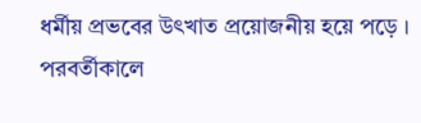ধর্মীয় প্রভবের উৎখাত প্রয়োজনীয় হয়ে পড়ে । পরবর্তীকালে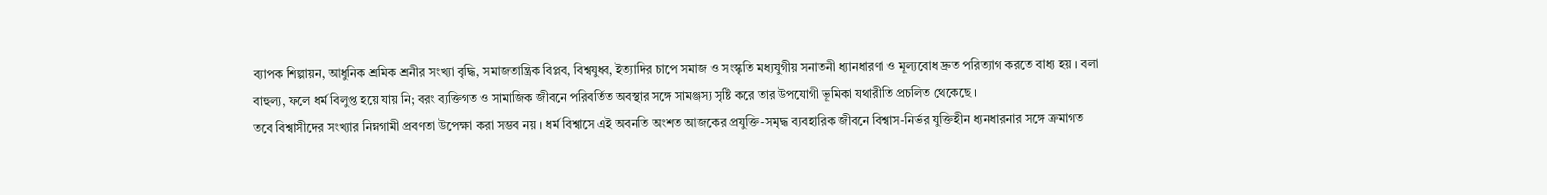ব্যাপক শিল্পায়ন, আধুনিক শ্রমিক শ্রনীর সংখ্যা বৃদ্ধি, সমাজতান্ত্রিক বিপ্লব, বিশ্বযুধ্ব, ইত্যাদির চাপে সমাজ ও সংস্কৃতি মধ্যযুগীয় সনাতনী ধ্যানধারণা ও মূল্যবোধ দ্রুত পরিত্যাগ করতে বাধ্য হয় । বলা বাহুল্য, ফলে ধর্ম বিলুপ্ত হয়ে যায় নি; বরং ব্যক্তিগত ও সামাজিক জীবনে পরিবর্তিত অবস্থার সঙ্গে সামঞ্জস্য সৃষ্টি করে তার উপযোগী ভূমিকা যথারীতি প্রচলিত থেকেছে ।
তবে বিশ্বাসীদের সংখ্যার নিম্নগামী প্রবণতা উপেক্ষা করা সম্ভব নয় । ধর্ম বিশ্বাসে এই অবনতি অংশত আজকের প্রযুক্তি-সমৃদ্ধ ব্যবহারিক জীবনে বিশ্বাস-নির্ভর যুক্তিহীন ধ্যনধারনার সঙ্গে ক্রমাগত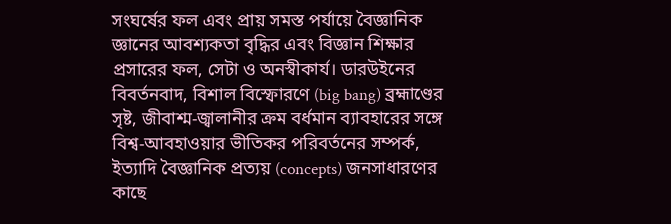সংঘর্ষের ফল এবং প্রায় সমস্ত পর্যায়ে বৈজ্ঞানিক জ্ঞানের আবশ্যকতা বৃদ্ধির এবং বিজ্ঞান শিক্ষার প্রসারের ফল, সেটা ও অনস্বীকার্য। ডারউইনের বিবর্তনবাদ, বিশাল বিস্ফোরণে (big bang) ব্রহ্মাণ্ডের সৃষ্ট, জীবাশ্ম-জ্বালানীর ক্রম বর্ধমান ব্যাবহারের সঙ্গে বিশ্ব-আবহাওয়ার ভীতিকর পরিবর্তনের সম্পর্ক, ইত্যাদি বৈজ্ঞানিক প্রত্যয় (concepts) জনসাধারণের কাছে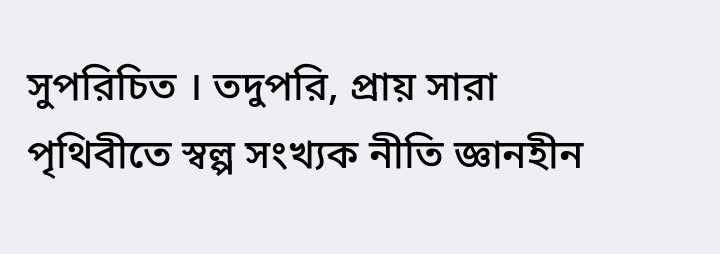সুপরিচিত । তদুপরি, প্রায় সারা পৃথিবীতে স্বল্প সংখ্যক নীতি জ্ঞানহীন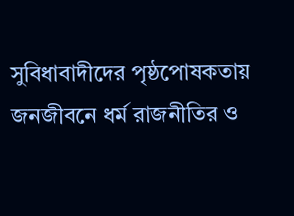সুবিধাবাদীদের পৃষ্ঠপোষকতায় জনজীবনে ধর্ম রাজনীতির ও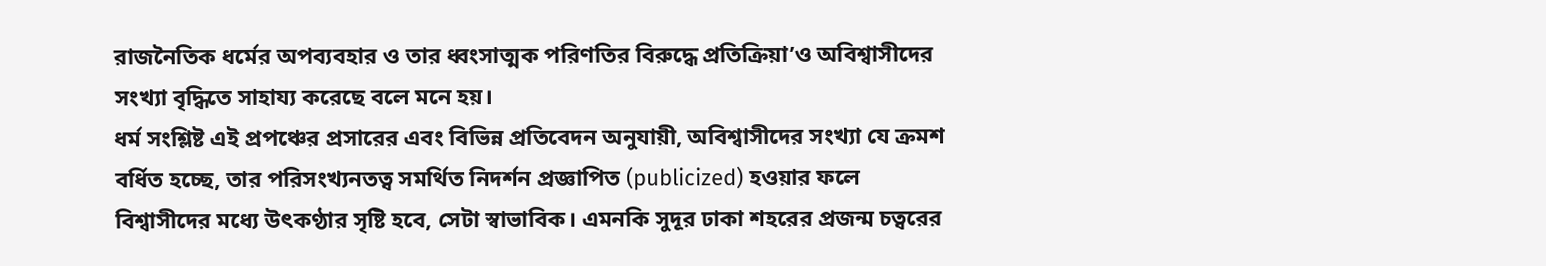রাজনৈতিক ধর্মের অপব্যবহার ও তার ধ্বংসাত্মক পরিণতির বিরুদ্ধে প্রতিক্রিয়া’ও অবিশ্বাসীদের সংখ্যা বৃদ্ধিতে সাহায্য করেছে বলে মনে হয়।
ধর্ম সংশ্লিষ্ট এই প্রপঞ্চের প্রসারের এবং বিভিন্ন প্রতিবেদন অনুযায়ী, অবিশ্বাসীদের সংখ্যা যে ক্রমশ বর্ধিত হচ্ছে, তার পরিসংখ্যনতত্ব সমর্থিত নিদর্শন প্রজ্ঞাপিত (publicized) হওয়ার ফলে বিশ্বাসীদের মধ্যে উৎকণ্ঠার সৃষ্টি হবে, সেটা স্বাভাবিক। এমনকি সুদূর ঢাকা শহরের প্রজন্ম চত্বরের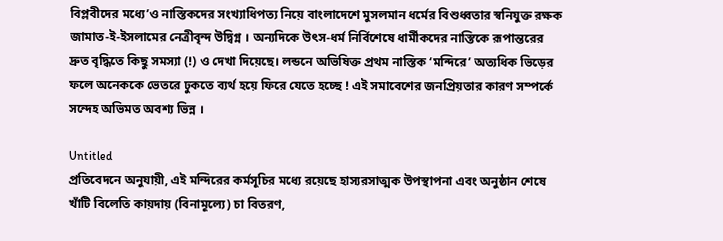বিপ্লবীদের মধ্যে’ও নাস্তিকদের সংখ্যাধিপত্য নিয়ে বাংলাদেশে মুসলমান ধর্মের বিশুধ্বতার স্বনিযুক্ত রক্ষক জামাত-ই-ইসলামের নেত্রীবৃন্দ উদ্বিগ্ন । অন্যদিকে উৎস-ধর্ম নির্বিশেষে ধার্মীকদের নাস্তিকে রূপান্তরের দ্রুত বৃদ্ধিতে কিছু সমস্যা (!) ও দেখা দিয়েছে। লন্ডনে অভিষিক্ত প্রথম নাস্তিক ‘মন্দিরে’ অত্যধিক ভিড়ের ফলে অনেককে ভেতরে ঢুকতে ব্যর্থ হয়ে ফিরে যেতে হচ্ছে ! এই সমাবেশের জনপ্রিয়তার কারণ সম্পর্কে সন্দেহ অভিমত অবশ্য ভিন্ন ।

Untitled
প্রতিবেদনে অনুযায়ী, এই মন্দিরের কর্মসূচির মধ্যে রয়েছে হাস্যরসাত্মক উপস্থাপনা এবং অনুষ্ঠান শেষে খাঁটি বিলেতি কায়দায় (বিনামূল্যে) চা বিতরণ,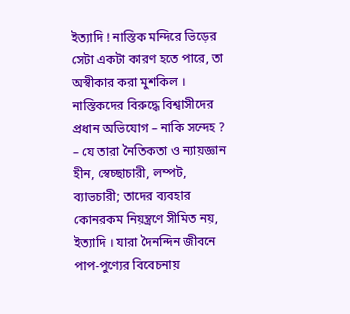ইত্যাদি ! নাস্তিক মন্দিরে ভিড়ের সেটা একটা কারণ হতে পারে, তা অস্বীকার করা মুশকিল ।
নাস্তিকদের বিরুদ্ধে বিশ্বাসীদের প্রধান অভিযোগ – নাকি সন্দেহ ? – যে তারা নৈতিকতা ও ন্যায়জ্ঞান হীন, স্বেচ্ছাচারী, লম্পট, ব্যাভচারী; তাদের ব্যবহার কোনরকম নিয়ন্ত্রণে সীমিত নয়, ইত্যাদি । যারা দৈনন্দিন জীবনে পাপ-পুণ্যের বিবেচনায়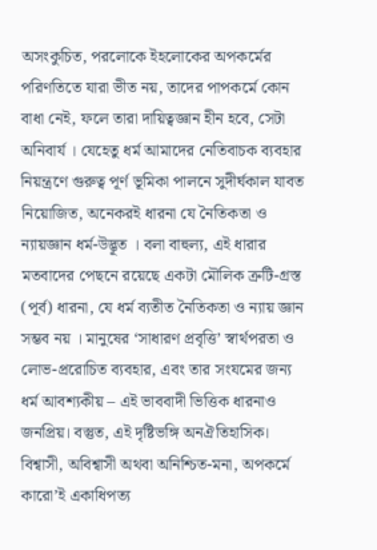অসংকুচিত, পরলোকে ইহলোকের অপকর্মের পরিণতিতে যারা ভীত নয়, তাদের পাপকর্মে কোন বাধা নেই, ফলে তারা দায়িত্বজ্ঞান হীন হবে, সেটা অনিবার্য । যেহেতু ধর্ম আমাদের নেতিবাচক ব্যবহার নিয়ন্ত্রণে গুরুত্ব পূর্ণ ভূমিকা পালনে সুদীর্ঘকাল যাবত নিয়োজিত, অনেকরই ধারনা যে নৈতিকতা ও ন্যায়জ্ঞান ধর্ম-উদ্ভূত । বলা বাহুল্য, এই ধারার মতবাদের পেছনে রয়েছে একটা মৌলিক ত্রুটি-গ্রস্ত (পূর্ব) ধারনা, যে ধর্ম ব্যতীত নৈতিকতা ও ন্যায় জ্ঞান সম্ভব নয় । মানুষের ‘সাধারণ প্রবৃত্তি’ স্বার্থপরতা ও লোভ-প্ররোচিত ব্যবহার, এবং তার সংযমের জন্য ধর্ম আবশ্যকীয় – এই ভাববাদী ভিত্তিক ধারনাও জনপ্রিয়। বস্তুত, এই দৃষ্টিভঙ্গি অনঐতিহাসিক। বিশ্বাসী, অবিশ্বাসী অথবা অনিশ্চিত-মনা, অপকর্মে কারো’ই একাধিপত্য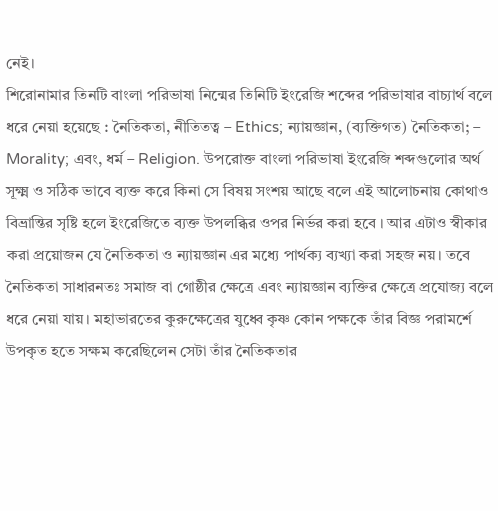নেই।
শিরোনামার তিনটি বাংলা পরিভাষা নিন্মের তিনিটি ইংরেজি শব্দের পরিভাষার বাচ্যার্থ বলে ধরে নেয়া হয়েছে : নৈতিকতা, নীতিতত্ব – Ethics; ন্যায়জ্ঞান, (ব্যক্তিগত) নৈতিকতা; – Morality; এবং, ধর্ম – Religion. উপরোক্ত বাংলা পরিভাষা ইংরেজি শব্দগুলোর অর্থ সূক্ষ্ম ও সঠিক ভাবে ব্যক্ত করে কিনা সে বিষয় সংশয় আছে বলে এই আলোচনায় কোথাও বিভ্রান্তির সৃষ্টি হলে ইংরেজিতে ব্যক্ত উপলব্ধির ওপর নির্ভর করা হবে । আর এটাও স্বীকার করা প্রয়োজন যে নৈতিকতা ও ন্যায়জ্ঞান এর মধ্যে পার্থক্য ব্যখ্যা করা সহজ নয়। তবে নৈতিকতা সাধারনতঃ সমাজ বা গোষ্ঠীর ক্ষেত্রে এবং ন্যায়জ্ঞান ব্যক্তির ক্ষেত্রে প্রযোজ্য বলে ধরে নেয়া যায়। মহাভারতের কুরুক্ষেত্রের যুধ্বে কৃষ্ণ কোন পক্ষকে তাঁর বিজ্ঞ পরামর্শে উপকৃত হতে সক্ষম করেছিলেন সেটা তাঁর নৈতিকতার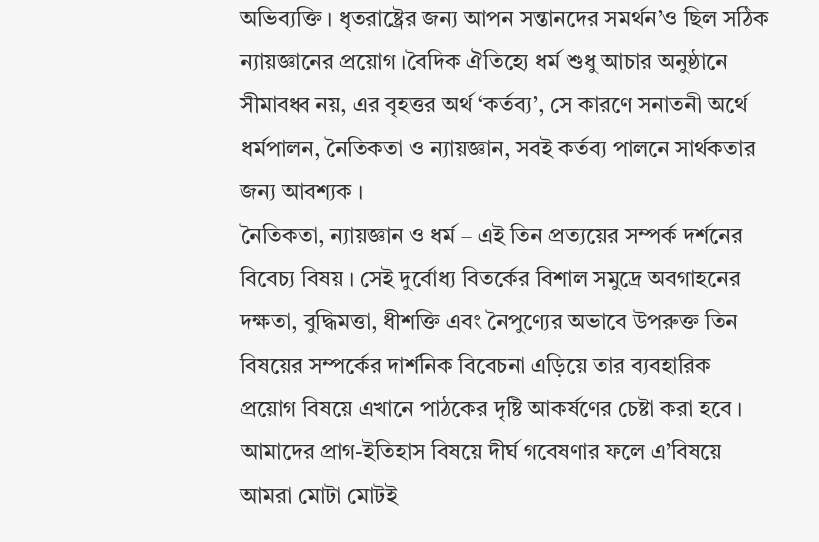অভিব্যক্তি । ধৃতরাষ্ট্রের জন্য আপন সন্তানদের সমর্থন’ও ছিল সঠিক ন্যায়জ্ঞানের প্রয়োগ ।বৈদিক ঐতিহ্যে ধর্ম শুধু আচার অনুষ্ঠানে সীমাবধ্ব নয়, এর বৃহত্তর অর্থ ‘কর্তব্য’, সে কারণে সনাতনী অর্থে ধর্মপালন, নৈতিকতা ও ন্যায়জ্ঞান, সবই কর্তব্য পালনে সার্থকতার জন্য আবশ্যক ।
নৈতিকতা, ন্যায়জ্ঞান ও ধর্ম – এই তিন প্রত্যয়ের সম্পর্ক দর্শনের বিবেচ্য বিষয় । সেই দুর্বোধ্য বিতর্কের বিশাল সমুদ্রে অবগাহনের দক্ষতা, বুদ্ধিমত্তা, ধীশক্তি এবং নৈপুণ্যের অভাবে উপরুক্ত তিন বিষয়ের সম্পর্কের দার্শনিক বিবেচনা এড়িয়ে তার ব্যবহারিক প্রয়োগ বিষয়ে এখানে পাঠকের দৃষ্টি আকর্ষণের চেষ্টা করা হবে । আমাদের প্রাগ-ইতিহাস বিষয়ে দীর্ঘ গবেষণার ফলে এ’বিষয়ে আমরা মোটা মোটই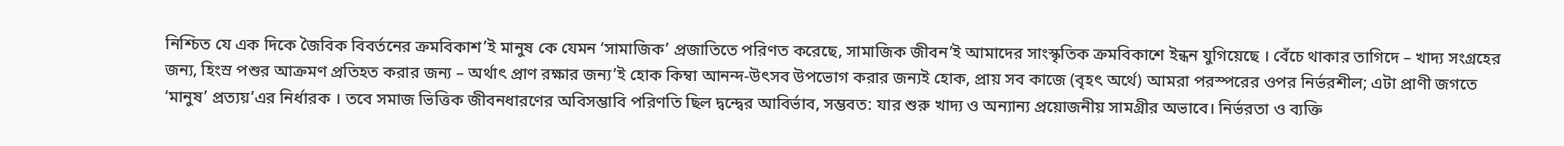নিশ্চিত যে এক দিকে জৈবিক বিবর্তনের ক্রমবিকাশ’ই মানুষ কে যেমন ‘সামাজিক’ প্রজাতিতে পরিণত করেছে, সামাজিক জীবন’ই আমাদের সাংস্কৃতিক ক্রমবিকাশে ইন্ধন যুগিয়েছে । বেঁচে থাকার তাগিদে – খাদ্য সংগ্রহের জন্য, হিংস্র পশুর আক্রমণ প্রতিহত করার জন্য – অর্থাৎ প্রাণ রক্ষার জন্য’ই হোক কিম্বা আনন্দ-উৎসব উপভোগ করার জন্যই হোক, প্রায় সব কাজে (বৃহৎ অর্থে) আমরা পরস্পরের ওপর নির্ভরশীল; এটা প্রাণী জগতে ‘মানুষ’ প্রত্যয়’এর নির্ধারক । তবে সমাজ ভিত্তিক জীবনধারণের অবিসম্ভাবি পরিণতি ছিল দ্বন্দ্বের আবির্ভাব, সম্ভবত: যার শুরু খাদ্য ও অন্যান্য প্রয়োজনীয় সামগ্রীর অভাবে। নির্ভরতা ও ব্যক্তি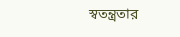স্বতন্ত্রতার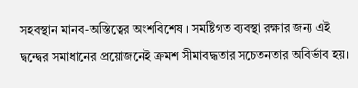সহবস্থান মানব-অস্তিত্বের অংশবিশেষ । সমষ্টিগত ব্যবস্থা রক্ষার জন্য এই দ্বন্দ্বের সমাধানের প্রয়োজনেই ক্রমশ সীমাবদ্ধতার সচেতনতার অবির্ভাব হয়।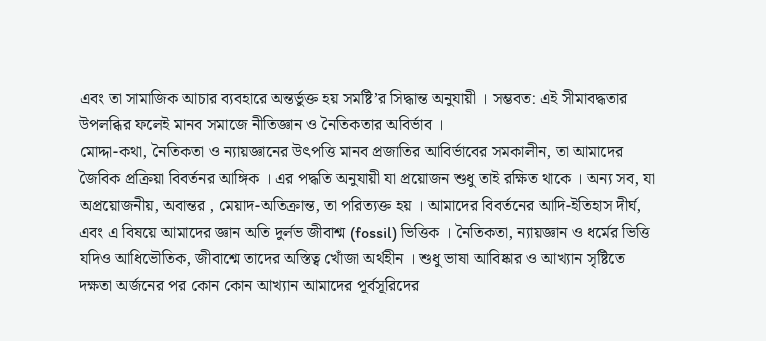এবং তা সামাজিক আচার ব্যবহারে অন্তর্ভুক্ত হয় সমষ্টি’র সিদ্ধান্ত অনুযায়ী । সম্ভবত: এই সীমাবদ্ধতার উপলব্ধির ফলেই মানব সমাজে নীতিজ্ঞান ও নৈতিকতার অবির্ভাব ।
মোদ্দা-কথা, নৈতিকতা ও ন্যায়জ্ঞানের উৎপত্তি মানব প্রজাতির আবির্ভাবের সমকালীন, তা আমাদের জৈবিক প্রক্রিয়া বিবর্তনর আঙ্গিক । এর পদ্ধতি অনুযায়ী যা প্রয়োজন শুধু তাই রক্ষিত থাকে । অন্য সব, যা অপ্রয়োজনীয়, অবান্তর , মেয়াদ-অতিক্রান্ত, তা পরিত্যক্ত হয় । আমাদের বিবর্তনের আদি-ইতিহাস দীর্ঘ, এবং এ বিষয়ে আমাদের জ্ঞান অতি দুর্লভ জীবাশ্ম (fossil) ভিত্তিক । নৈতিকতা, ন্যায়জ্ঞান ও ধর্মের ভিত্তি যদিও আধিভৌতিক, জীবাশ্মে তাদের অস্তিত্ব খোঁজা অর্থহীন । শুধু ভাষা আবিষ্কার ও আখ্যান সৃষ্টিতে দক্ষতা অর্জনের পর কোন কোন আখ্যান আমাদের পূর্বসূরিদের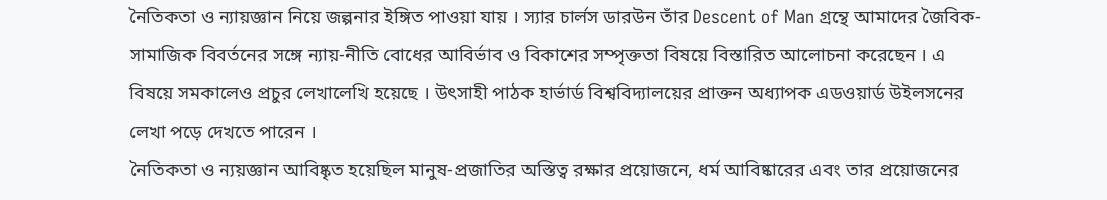নৈতিকতা ও ন্যায়জ্ঞান নিয়ে জল্পনার ইঙ্গিত পাওয়া যায় । স্যার চার্লস ডারউন তাঁর Descent of Man গ্রন্থে আমাদের জৈবিক-সামাজিক বিবর্তনের সঙ্গে ন্যায়-নীতি বোধের আবির্ভাব ও বিকাশের সম্পৃক্ততা বিষয়ে বিস্তারিত আলোচনা করেছেন । এ বিষয়ে সমকালেও প্রচুর লেখালেখি হয়েছে । উৎসাহী পাঠক হার্ভার্ড বিশ্ববিদ্যালয়ের প্রাক্তন অধ্যাপক এডওয়ার্ড উইলসনের লেখা পড়ে দেখতে পারেন ।
নৈতিকতা ও ন্যয়জ্ঞান আবিষ্কৃত হয়েছিল মানুষ-প্রজাতির অস্তিত্ব রক্ষার প্রয়োজনে, ধর্ম আবিষ্কারের এবং তার প্রয়োজনের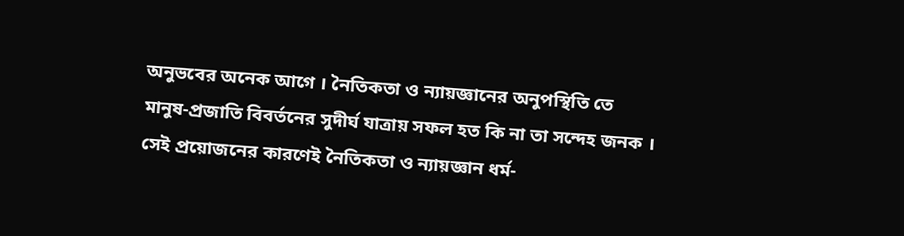অনুভবের অনেক আগে । নৈতিকতা ও ন্যায়জ্ঞানের অনুপস্থিতি তে মানুষ-প্রজাতি বিবর্তনের সুদীর্ঘ যাত্রায় সফল হত কি না তা সন্দেহ জনক । সেই প্রয়োজনের কারণেই নৈতিকতা ও ন্যায়জ্ঞান ধর্ম-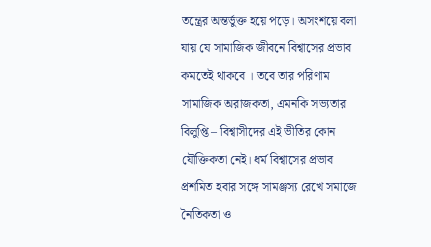তন্ত্রের অন্তর্ভুক্ত হয়ে পড়ে। অসংশয়ে বলা যায় যে সামাজিক জীবনে বিশ্বাসের প্রভাব কমতেই থাকবে । তবে তার পরিণাম সামাজিক অরাজকতা, এমনকি সভ্যতার বিলুপ্তি – বিশ্বাসীদের এই ভীতির কোন যৌক্তিকতা নেই। ধর্ম বিশ্বাসের প্রভাব প্রশমিত হবার সঙ্গে সামঞ্জস্য রেখে সমাজে নৈতিকতা ও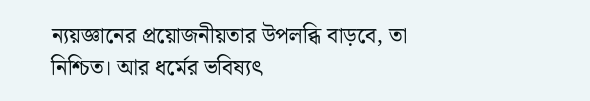ন্যয়জ্ঞানের প্রয়োজনীয়তার উপলব্ধি বাড়বে, তা নিশ্চিত। আর ধর্মের ভবিষ্যৎ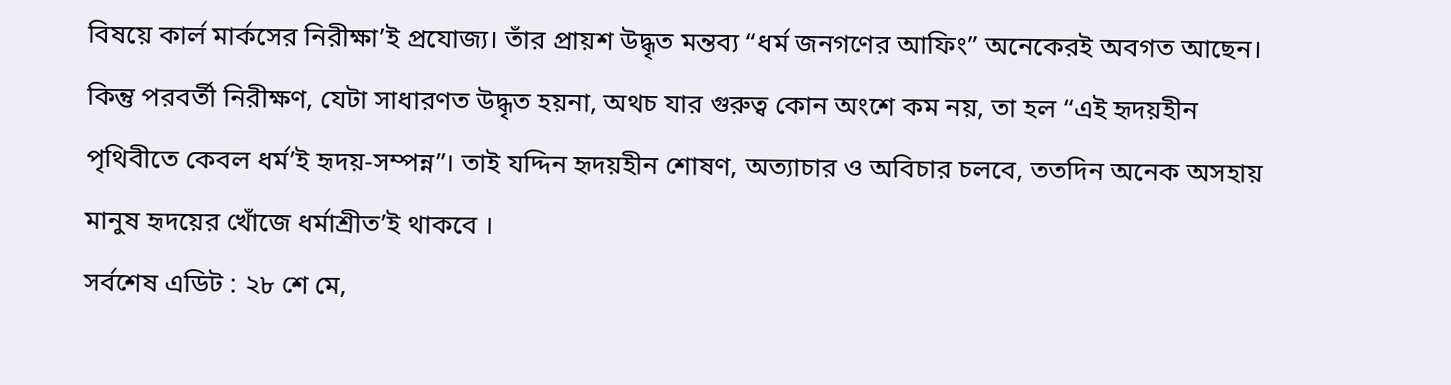বিষয়ে কার্ল মার্কসের নিরীক্ষা’ই প্রযোজ্য। তাঁর প্রায়শ উদ্ধৃত মন্তব্য “ধর্ম জনগণের আফিং” অনেকেরই অবগত আছেন। কিন্তু পরবর্তী নিরীক্ষণ, যেটা সাধারণত উদ্ধৃত হয়না, অথচ যার গুরুত্ব কোন অংশে কম নয়, তা হল “এই হৃদয়হীন পৃথিবীতে কেবল ধর্ম’ই হৃদয়-সম্পন্ন”। তাই যদ্দিন হৃদয়হীন শোষণ, অত্যাচার ও অবিচার চলবে, ততদিন অনেক অসহায় মানুষ হৃদয়ের খোঁজে ধর্মাশ্রীত’ই থাকবে ।
সর্বশেষ এডিট : ২৮ শে মে,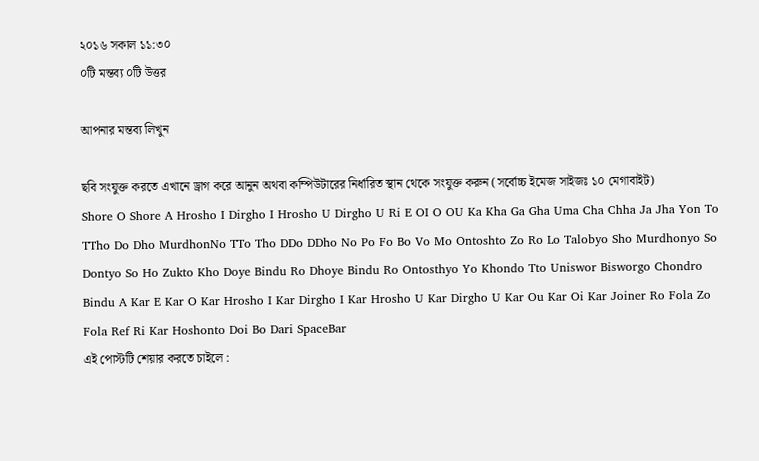২০১৬ সকাল ১১:৩০
০টি মন্তব্য ০টি উত্তর

আপনার মন্তব্য লিখুন

ছবি সংযুক্ত করতে এখানে ড্রাগ করে আনুন অথবা কম্পিউটারের নির্ধারিত স্থান থেকে সংযুক্ত করুন (সর্বোচ্চ ইমেজ সাইজঃ ১০ মেগাবাইট)
Shore O Shore A Hrosho I Dirgho I Hrosho U Dirgho U Ri E OI O OU Ka Kha Ga Gha Uma Cha Chha Ja Jha Yon To TTho Do Dho MurdhonNo TTo Tho DDo DDho No Po Fo Bo Vo Mo Ontoshto Zo Ro Lo Talobyo Sho Murdhonyo So Dontyo So Ho Zukto Kho Doye Bindu Ro Dhoye Bindu Ro Ontosthyo Yo Khondo Tto Uniswor Bisworgo Chondro Bindu A Kar E Kar O Kar Hrosho I Kar Dirgho I Kar Hrosho U Kar Dirgho U Kar Ou Kar Oi Kar Joiner Ro Fola Zo Fola Ref Ri Kar Hoshonto Doi Bo Dari SpaceBar
এই পোস্টটি শেয়ার করতে চাইলে :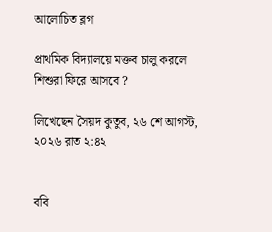আলোচিত ব্লগ

প্রাথমিক বিদ্যালয়ে মক্তব চালু করলে শিশুরা ফিরে আসবে ?

লিখেছেন সৈয়দ কুতুব, ২৬ শে আগস্ট, ২০২৬ রাত ২:৪২


ববি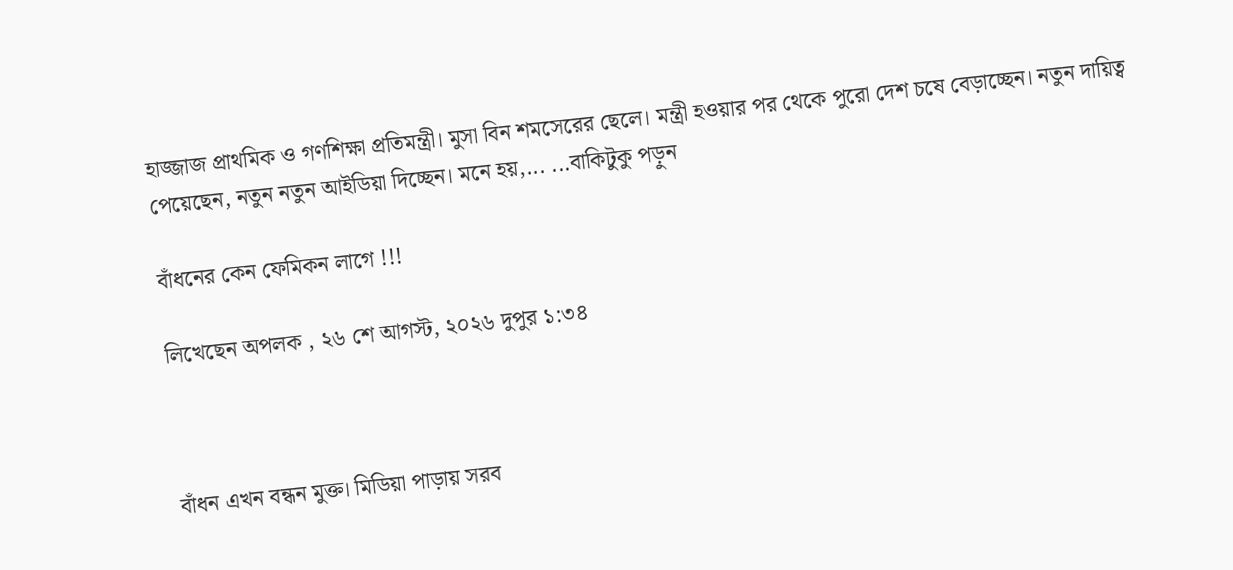হাজ্জাজ প্রাথমিক ও গণশিক্ষা প্রতিমন্ত্রী। মুসা বিন শমসেরের ছেলে। মন্ত্রী হওয়ার পর থেকে পুরো দেশ চষে বেড়াচ্ছেন। নতুন দায়িত্ব পেয়েছেন, নতুন নতুন আইডিয়া দিচ্ছেন। মনে হয়,... ...বাকিটুকু পড়ুন

বাঁধনের কেন ফেমিকন লাগে !!!

লিখেছেন অপলক , ২৬ শে আগস্ট, ২০২৬ দুপুর ১:৩৪



বাঁধন এখন বন্ধন মুক্ত। মিডিয়া পাড়ায় সরব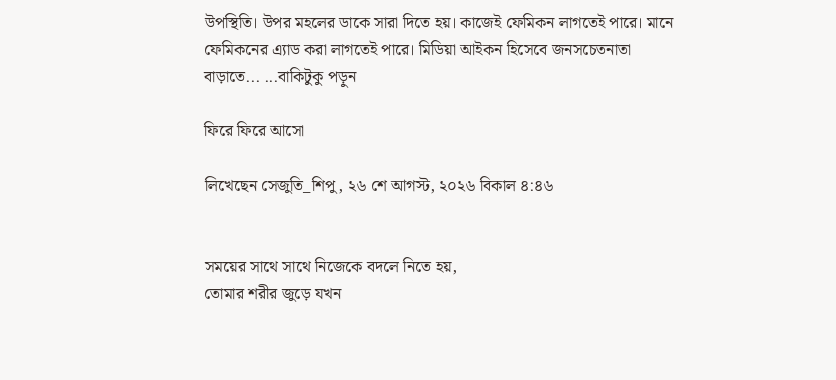উপস্থিতি। উপর মহলের ডাকে সারা দিতে হয়। কাজেই ফেমিকন লাগতেই পারে। মানে ফেমিকনের এ্যাড করা লাগতেই পারে। মিডিয়া আইকন হিসেবে জনসচেতনাতা বাড়াতে... ...বাকিটুকু পড়ুন

ফিরে ফিরে আসো

লিখেছেন সেজুতি_শিপু, ২৬ শে আগস্ট, ২০২৬ বিকাল ৪:৪৬


সময়ের সাথে সাথে নিজেকে বদলে নিতে হয়,
তোমার শরীর জুড়ে যখন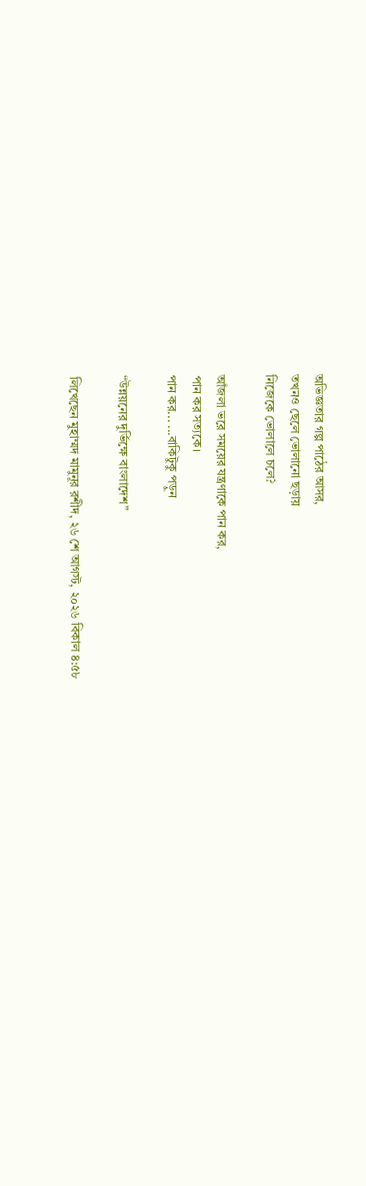অভিজ্ঞতার গল্প পাঠের আসর,
তখনও ছেলে ভোলানো ছড়ায়
নিজেকে ভোলালে চলে?

আঁজলা ভরে সময়ের যন্ত্রণাকে পান কর,
পান কর সত‍্যকে।
পান কর... ...বাকিটুকু পড়ুন

“উন্নয়নের দুর্ভিক্ষে বাংলাদেশ”

লিখেছেন মুহাম্মদ মামুনূর রশীদ, ২৬ শে আগস্ট, ২০২৬ বিকাল ৪:৫৮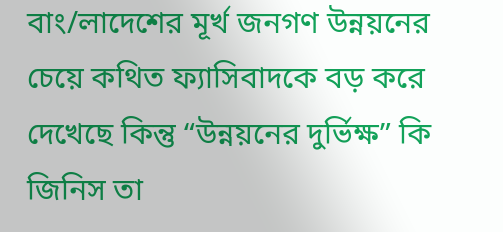বাং/লাদেশের মূর্খ জনগণ উন্নয়নের চেয়ে কথিত ফ্যাসিবাদকে বড় করে দেখেছে কিন্তু “উন্নয়নের দুর্ভিক্ষ” কি জিনিস তা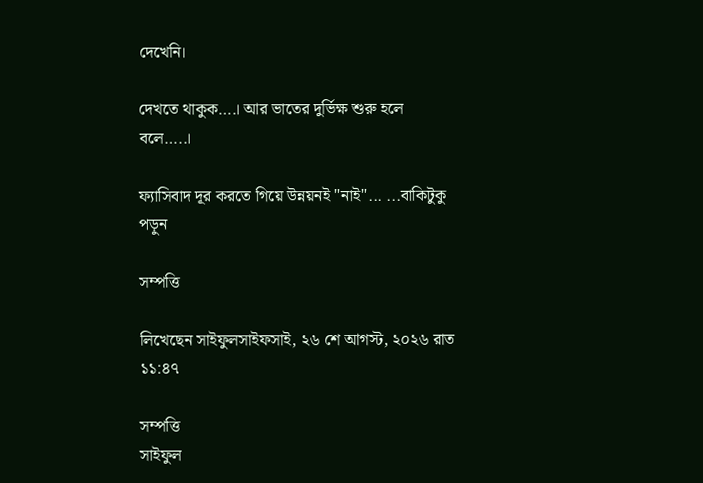দেখেনি।

দেখতে থাকুক….। আর ভাতের দুর্ভিক্ষ শুরু হলে বলে…..।

ফ্যাসিবাদ দূর করতে গিয়ে উন্নয়নই "নাই"... ...বাকিটুকু পড়ুন

সম্পত্তি

লিখেছেন সাইফুলসাইফসাই, ২৬ শে আগস্ট, ২০২৬ রাত ১১:৪৭

সম্পত্তি
সাইফুল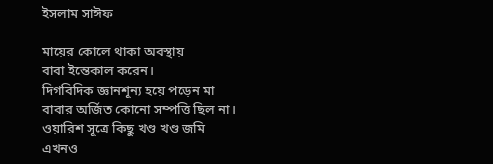ইসলাম সাঈফ

মায়ের কোলে থাকা অবস্থায়
বাবা ইন্তেকাল করেন।
দিগবিদিক জ্ঞানশূন্য হয়ে পড়েন মা
বাবার অর্জিত কোনো সম্পত্তি ছিল না।
ওয়ারিশ সূত্রে কিছু খণ্ড খণ্ড জমি
এখনও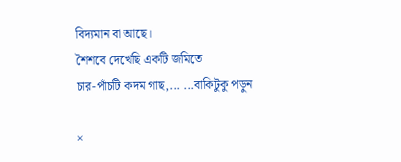বিদ্যমান বা আছে।
শৈশবে দেখেছি একটি জমিতে
চার-পাঁচটি কদম গাছ,... ...বাকিটুকু পড়ুন

×